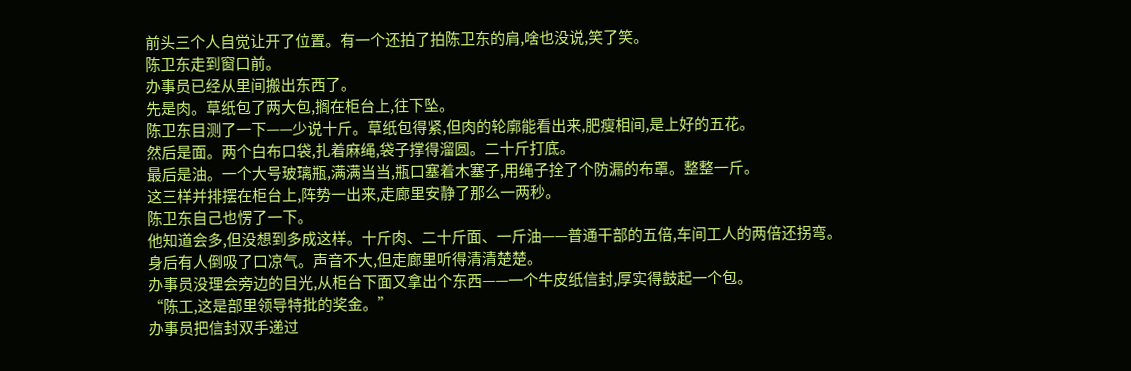前头三个人自觉让开了位置。有一个还拍了拍陈卫东的肩,啥也没说,笑了笑。
陈卫东走到窗口前。
办事员已经从里间搬出东西了。
先是肉。草纸包了两大包,搁在柜台上,往下坠。
陈卫东目测了一下——少说十斤。草纸包得紧,但肉的轮廓能看出来,肥瘦相间,是上好的五花。
然后是面。两个白布口袋,扎着麻绳,袋子撑得溜圆。二十斤打底。
最后是油。一个大号玻璃瓶,满满当当,瓶口塞着木塞子,用绳子拴了个防漏的布罩。整整一斤。
这三样并排摆在柜台上,阵势一出来,走廊里安静了那么一两秒。
陈卫东自己也愣了一下。
他知道会多,但没想到多成这样。十斤肉、二十斤面、一斤油——普通干部的五倍,车间工人的两倍还拐弯。
身后有人倒吸了口凉气。声音不大,但走廊里听得清清楚楚。
办事员没理会旁边的目光,从柜台下面又拿出个东西——一个牛皮纸信封,厚实得鼓起一个包。
“陈工,这是部里领导特批的奖金。”
办事员把信封双手递过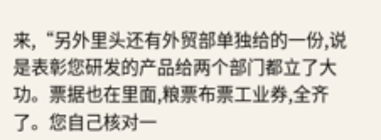来,“另外里头还有外贸部单独给的一份,说是表彰您研发的产品给两个部门都立了大功。票据也在里面,粮票布票工业券,全齐了。您自己核对一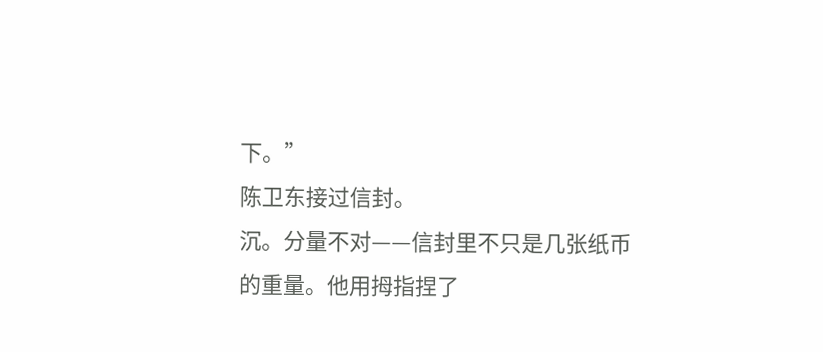下。”
陈卫东接过信封。
沉。分量不对——信封里不只是几张纸币的重量。他用拇指捏了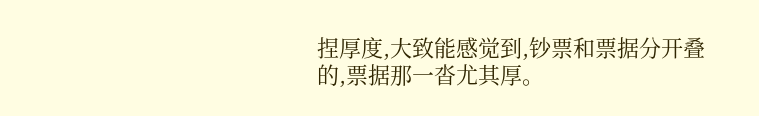捏厚度,大致能感觉到,钞票和票据分开叠的,票据那一沓尤其厚。